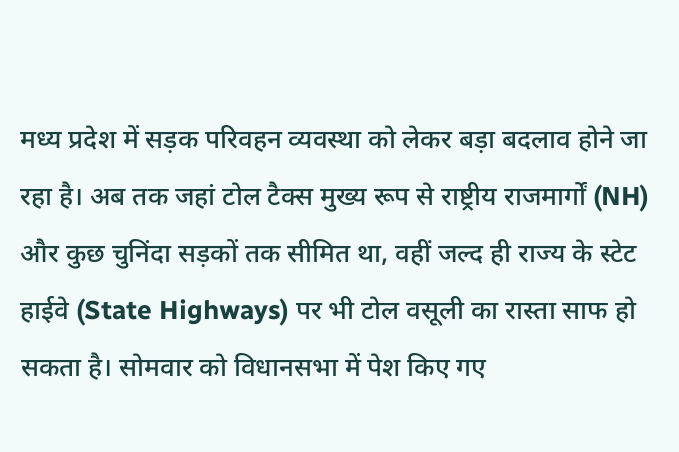मध्य प्रदेश में सड़क परिवहन व्यवस्था को लेकर बड़ा बदलाव होने जा रहा है। अब तक जहां टोल टैक्स मुख्य रूप से राष्ट्रीय राजमार्गों (NH) और कुछ चुनिंदा सड़कों तक सीमित था, वहीं जल्द ही राज्य के स्टेट हाईवे (State Highways) पर भी टोल वसूली का रास्ता साफ हो सकता है। सोमवार को विधानसभा में पेश किए गए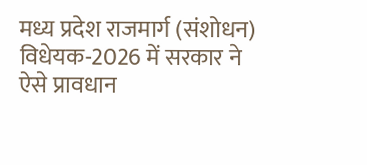मध्य प्रदेश राजमार्ग (संशोधन) विधेयक-2026 में सरकार ने ऐसे प्रावधान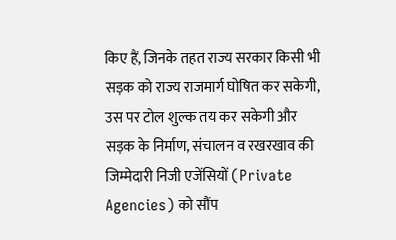किए हैं, जिनके तहत राज्य सरकार किसी भी सड़क को राज्य राजमार्ग घोषित कर सकेगी, उस पर टोल शुल्क तय कर सकेगी और सड़क के निर्माण, संचालन व रखरखाव की जिम्मेदारी निजी एजेंसियों (Private Agencies) को सौंप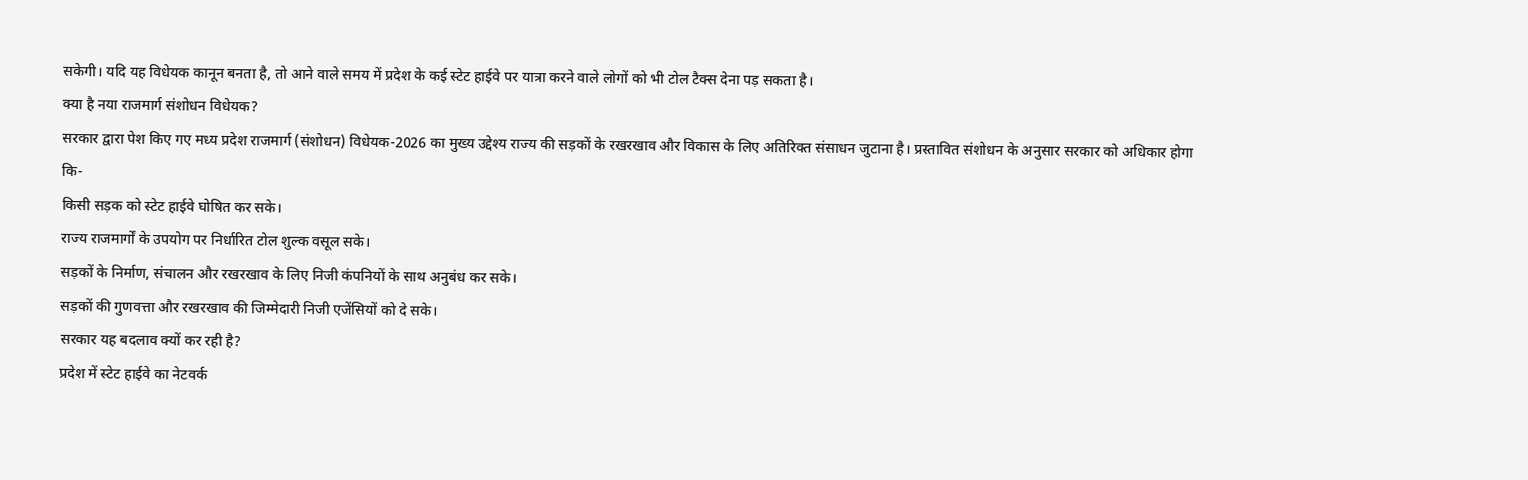सकेगी। यदि यह विधेयक कानून बनता है, तो आने वाले समय में प्रदेश के कई स्टेट हाईवे पर यात्रा करने वाले लोगों को भी टोल टैक्स देना पड़ सकता है।
क्या है नया राजमार्ग संशोधन विधेयक?
सरकार द्वारा पेश किए गए मध्य प्रदेश राजमार्ग (संशोधन) विधेयक-2026 का मुख्य उद्देश्य राज्य की सड़कों के रखरखाव और विकास के लिए अतिरिक्त संसाधन जुटाना है। प्रस्तावित संशोधन के अनुसार सरकार को अधिकार होगा कि-
किसी सड़क को स्टेट हाईवे घोषित कर सके।
राज्य राजमार्गों के उपयोग पर निर्धारित टोल शुल्क वसूल सके।
सड़कों के निर्माण, संचालन और रखरखाव के लिए निजी कंपनियों के साथ अनुबंध कर सके।
सड़कों की गुणवत्ता और रखरखाव की जिम्मेदारी निजी एजेंसियों को दे सके।
सरकार यह बदलाव क्यों कर रही है?
प्रदेश में स्टेट हाईवे का नेटवर्क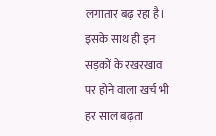लगातार बढ़ रहा है। इसके साथ ही इन सड़कों के रखरखाव पर होने वाला खर्च भी हर साल बढ़ता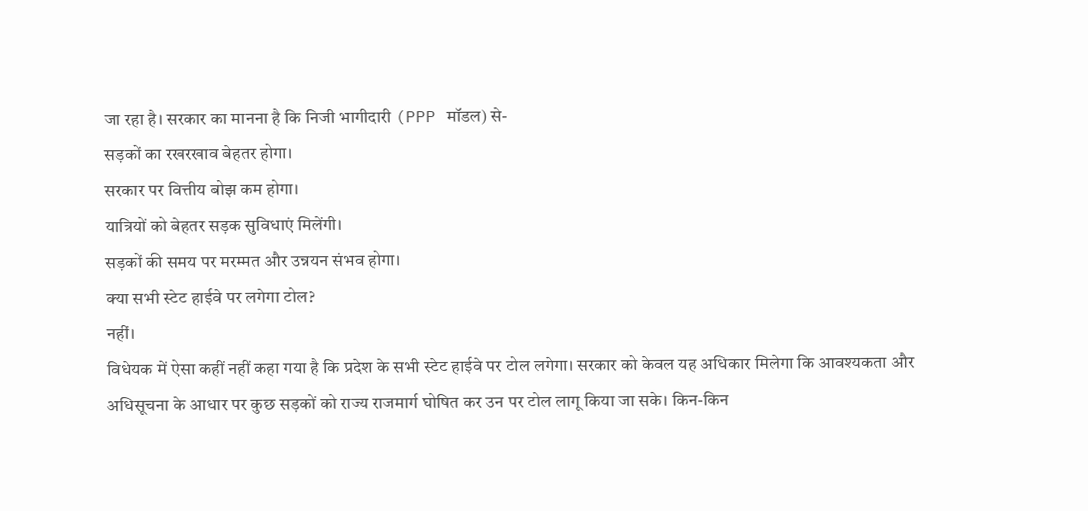जा रहा है। सरकार का मानना है कि निजी भागीदारी (PPP मॉडल) से-
सड़कों का रखरखाव बेहतर होगा।
सरकार पर वित्तीय बोझ कम होगा।
यात्रियों को बेहतर सड़क सुविधाएं मिलेंगी।
सड़कों की समय पर मरम्मत और उन्नयन संभव होगा।
क्या सभी स्टेट हाईवे पर लगेगा टोल?
नहीं।
विधेयक में ऐसा कहीं नहीं कहा गया है कि प्रदेश के सभी स्टेट हाईवे पर टोल लगेगा। सरकार को केवल यह अधिकार मिलेगा कि आवश्यकता और अधिसूचना के आधार पर कुछ सड़कों को राज्य राजमार्ग घोषित कर उन पर टोल लागू किया जा सके। किन-किन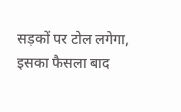सड़कों पर टोल लगेगा, इसका फैसला बाद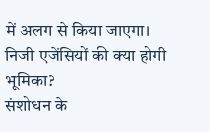में अलग से किया जाएगा।
निजी एजेंसियों की क्या होगी भूमिका?
संशोधन के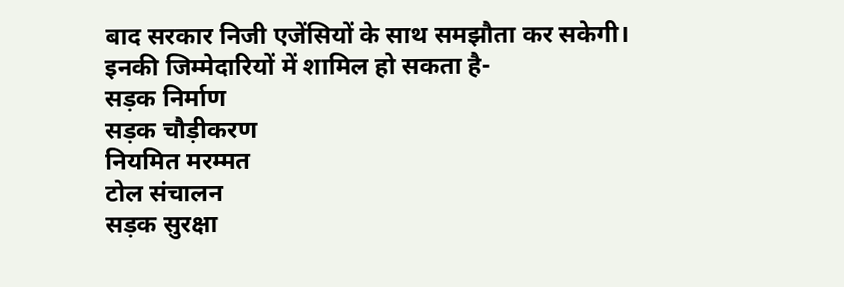बाद सरकार निजी एजेंसियों के साथ समझौता कर सकेगी।
इनकी जिम्मेदारियों में शामिल हो सकता है-
सड़क निर्माण
सड़क चौड़ीकरण
नियमित मरम्मत
टोल संचालन
सड़क सुरक्षा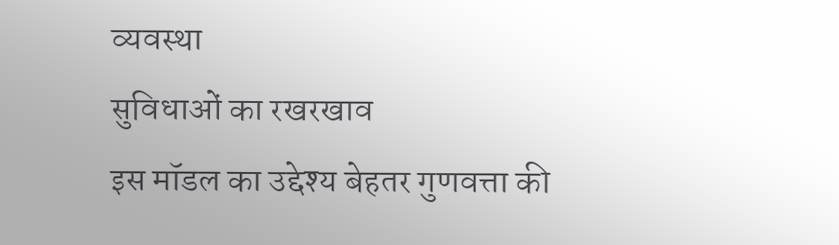व्यवस्था
सुविधाओं का रखरखाव
इस मॉडल का उद्देश्य बेहतर गुणवत्ता की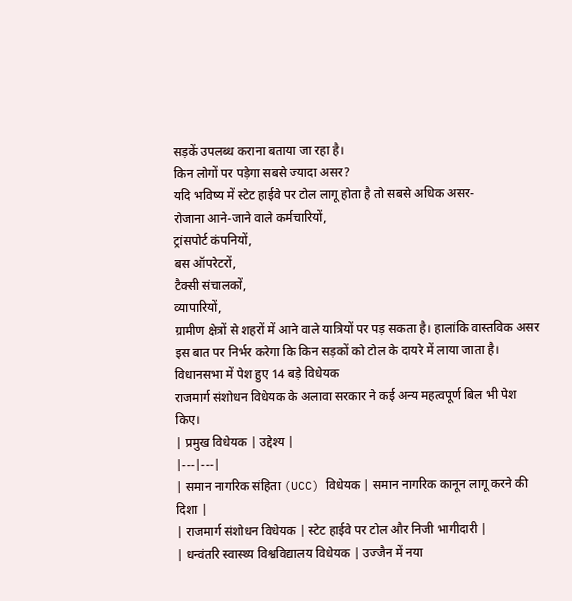सड़कें उपलब्ध कराना बताया जा रहा है।
किन लोगों पर पड़ेगा सबसे ज्यादा असर?
यदि भविष्य में स्टेट हाईवे पर टोल लागू होता है तो सबसे अधिक असर-
रोजाना आने-जाने वाले कर्मचारियों,
ट्रांसपोर्ट कंपनियों,
बस ऑपरेटरों,
टैक्सी संचालकों,
व्यापारियों,
ग्रामीण क्षेत्रों से शहरों में आने वाले यात्रियों पर पड़ सकता है। हालांकि वास्तविक असर इस बात पर निर्भर करेगा कि किन सड़कों को टोल के दायरे में लाया जाता है।
विधानसभा में पेश हुए 14 बड़े विधेयक
राजमार्ग संशोधन विधेयक के अलावा सरकार ने कई अन्य महत्वपूर्ण बिल भी पेश किए।
| प्रमुख विधेयक | उद्देश्य |
|---|---|
| समान नागरिक संहिता (UCC) विधेयक | समान नागरिक कानून लागू करने की दिशा |
| राजमार्ग संशोधन विधेयक | स्टेट हाईवे पर टोल और निजी भागीदारी |
| धन्वंतरि स्वास्थ्य विश्वविद्यालय विधेयक | उज्जैन में नया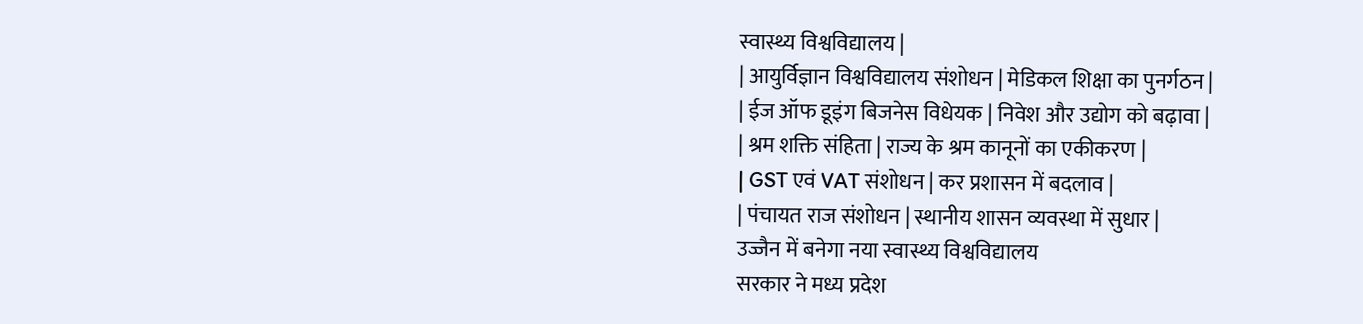स्वास्थ्य विश्वविद्यालय |
| आयुर्विज्ञान विश्वविद्यालय संशोधन | मेडिकल शिक्षा का पुनर्गठन |
| ईज ऑफ डूइंग बिजनेस विधेयक | निवेश और उद्योग को बढ़ावा |
| श्रम शक्ति संहिता | राज्य के श्रम कानूनों का एकीकरण |
| GST एवं VAT संशोधन | कर प्रशासन में बदलाव |
| पंचायत राज संशोधन | स्थानीय शासन व्यवस्था में सुधार |
उज्जैन में बनेगा नया स्वास्थ्य विश्वविद्यालय
सरकार ने मध्य प्रदेश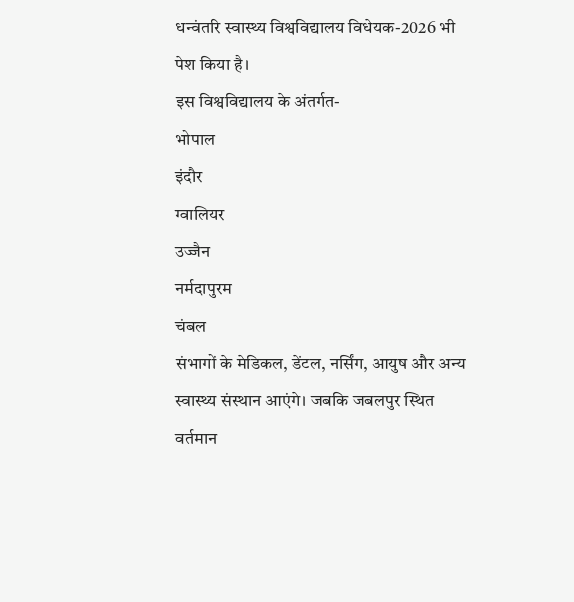धन्वंतरि स्वास्थ्य विश्वविद्यालय विधेयक-2026 भी पेश किया है।
इस विश्वविद्यालय के अंतर्गत-
भोपाल
इंदौर
ग्वालियर
उज्जैन
नर्मदापुरम
चंबल
संभागों के मेडिकल, डेंटल, नर्सिंग, आयुष और अन्य स्वास्थ्य संस्थान आएंगे। जबकि जबलपुर स्थित वर्तमान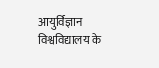आयुर्विज्ञान विश्वविद्यालय के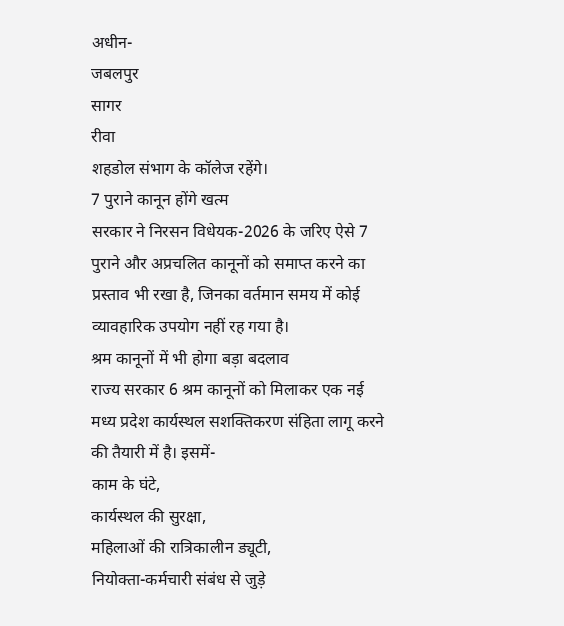अधीन-
जबलपुर
सागर
रीवा
शहडोल संभाग के कॉलेज रहेंगे।
7 पुराने कानून होंगे खत्म
सरकार ने निरसन विधेयक-2026 के जरिए ऐसे 7 पुराने और अप्रचलित कानूनों को समाप्त करने का प्रस्ताव भी रखा है, जिनका वर्तमान समय में कोई व्यावहारिक उपयोग नहीं रह गया है।
श्रम कानूनों में भी होगा बड़ा बदलाव
राज्य सरकार 6 श्रम कानूनों को मिलाकर एक नई मध्य प्रदेश कार्यस्थल सशक्तिकरण संहिता लागू करने की तैयारी में है। इसमें-
काम के घंटे,
कार्यस्थल की सुरक्षा,
महिलाओं की रात्रिकालीन ड्यूटी,
नियोक्ता-कर्मचारी संबंध से जुड़े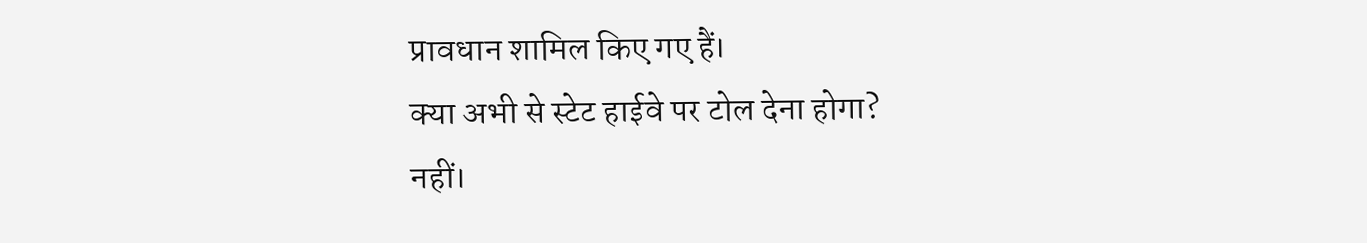प्रावधान शामिल किए गए हैं।
क्या अभी से स्टेट हाईवे पर टोल देना होगा?
नहीं।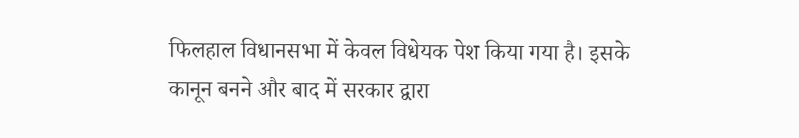फिलहाल विधानसभा में केवल विधेयक पेश किया गया है। इसके कानून बनने और बाद में सरकार द्वारा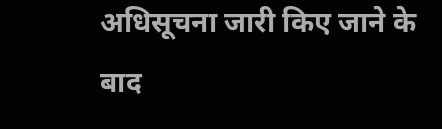अधिसूचना जारी किए जाने के बाद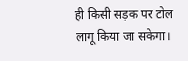ही किसी सड़क पर टोल लागू किया जा सकेगा।